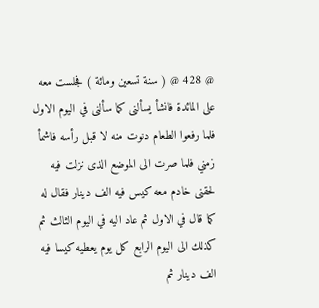@ 428 @ ( سنة تسعين ومائة ) فجلست معه على المائدة فانشأ يسألنى كما سألنى في اليوم الاول فلما رفعوا الطعام دنوت منه لا قبل رأسه فاشمأ زمني فلما صرت الى الموضع الذى نزلت فيه لحقنى خادم معه كيس فيه الف دينار فقال له كما قال في الاول ثم عاد اليه في اليوم الثالث ثم كذلك الى اليوم الرابع كل يوم يعطيه كيسا فيه الف دينار ثم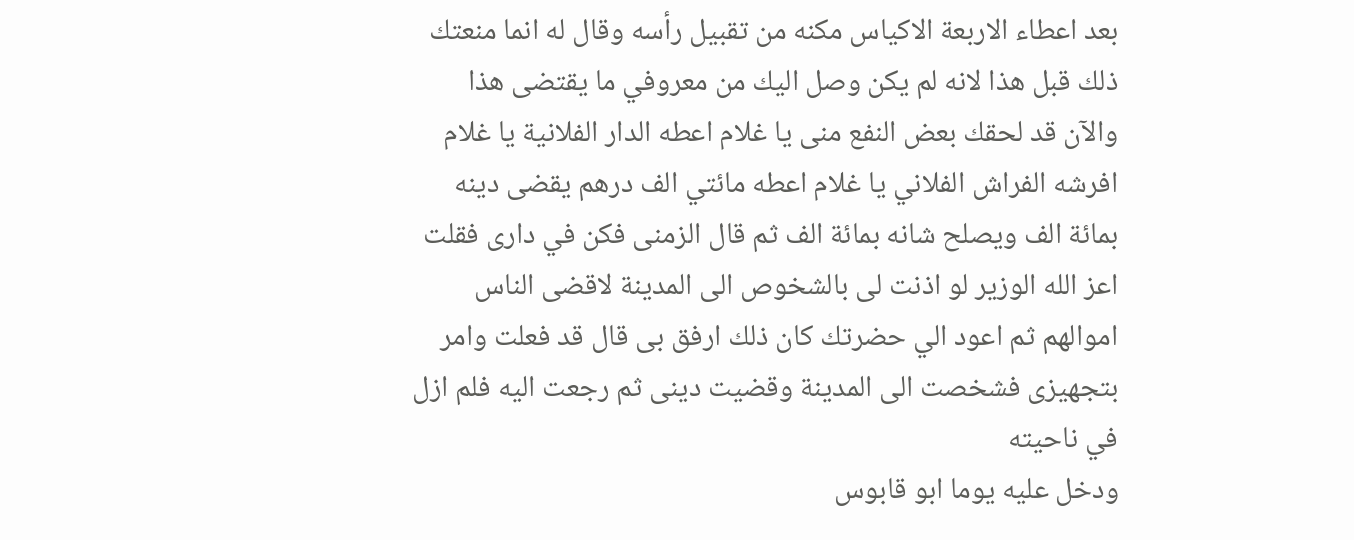بعد اعطاء الاربعة الاكياس مكنه من تقبيل رأسه وقال له انما منعتك ذلك قبل هذا لانه لم يكن وصل اليك من معروفي ما يقتضى هذا والآن قد لحقك بعض النفع منى يا غلام اعطه الدار الفلانية يا غلام افرشه الفراش الفلاني يا غلام اعطه مائتي الف درهم يقضى دينه بمائة الف ويصلح شانه بمائة الف ثم قال الزمنى فكن في دارى فقلت اعز الله الوزير لو اذنت لى بالشخوص الى المدينة لاقضى الناس اموالهم ثم اعود الي حضرتك كان ذلك ارفق بى قال قد فعلت وامر بتجهيزى فشخصت الى المدينة وقضيت دينى ثم رجعت اليه فلم ازل في ناحيته
ودخل عليه يوما ابو قابوس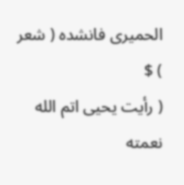الحميرى فانشده ( شعر ) $
( رأيت يحيى اتم الله نعمته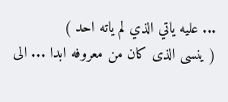... عليه ياتي الذي لم ياته احد )
( ينسى الذى كان من معروفه ابدا ... الى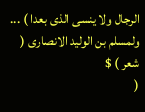الرجال ولا ينسى الذى بعدا ) ...
ولمسلم بن الوليد الانصارى ( شعر ) $
(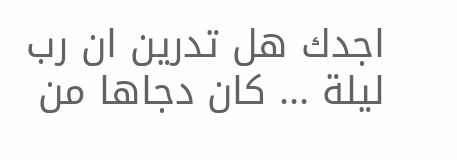اجدك هل تدرين ان رب ليلة ... كان دجاها من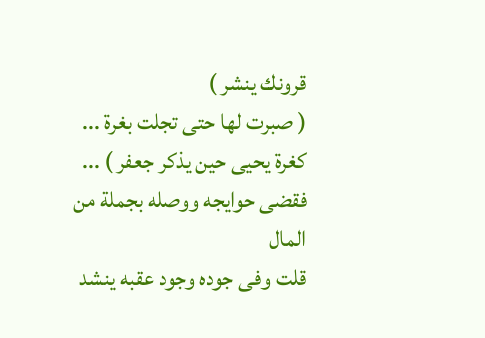قرونك ينشر )
( صبرت لها حتى تجلت بغرة ... كغرة يحيى حين يذكر جعفر ) ...
فقضى حوايجه ووصله بجملة من المال
قلت وفى جوده وجود عقبه ينشد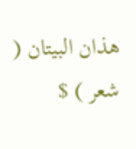هذان البيتان ( شعر ) $